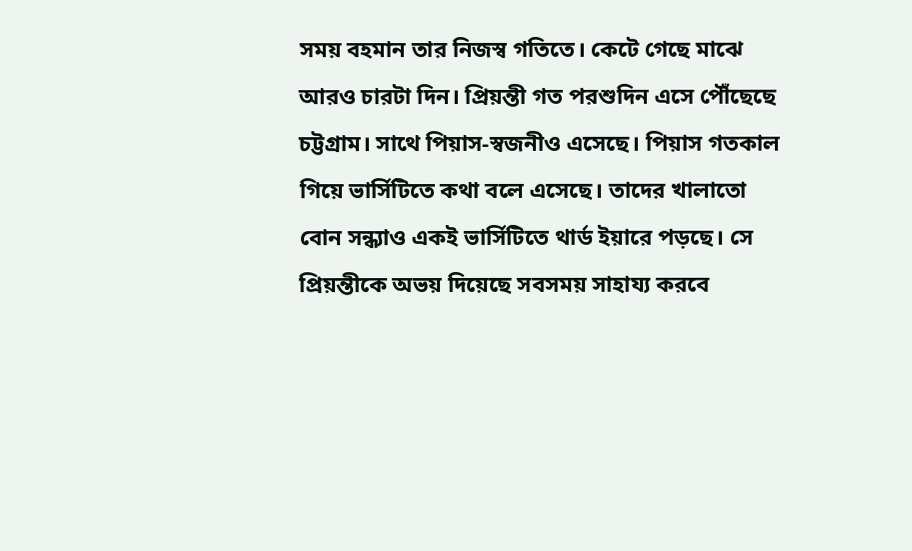সময় বহমান তার নিজস্ব গতিতে। কেটে গেছে মাঝে আরও চারটা দিন। প্রিয়ন্তী গত পরশুদিন এসে পৌঁছেছে চট্টগ্রাম। সাথে পিয়াস-স্বজনীও এসেছে। পিয়াস গতকাল গিয়ে ভার্সিটিতে কথা বলে এসেছে। তাদের খালাতো বোন সন্ধ্যাও একই ভার্সিটিতে থার্ড ইয়ারে পড়ছে। সে প্রিয়ন্তীকে অভয় দিয়েছে সবসময় সাহায্য করবে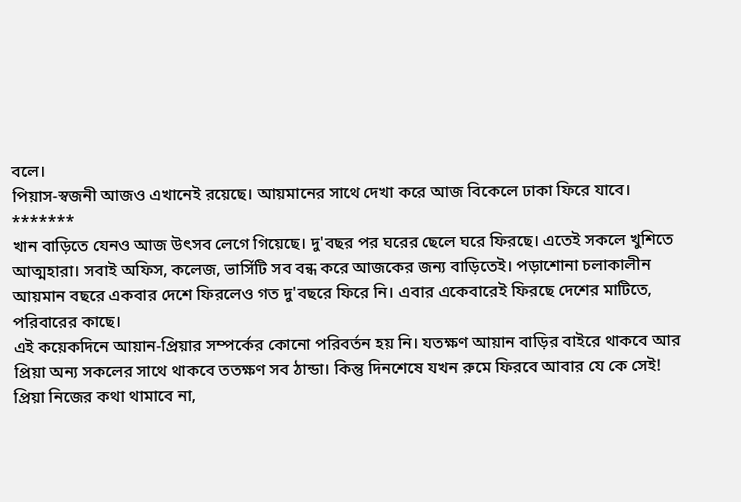বলে।
পিয়াস-স্বজনী আজও এখানেই রয়েছে। আয়মানের সাথে দেখা করে আজ বিকেলে ঢাকা ফিরে যাবে।
*******
খান বাড়িতে যেনও আজ উৎসব লেগে গিয়েছে। দু'বছর পর ঘরের ছেলে ঘরে ফিরছে। এতেই সকলে খুশিতে আত্মহারা। সবাই অফিস, কলেজ, ভার্সিটি সব বন্ধ করে আজকের জন্য বাড়িতেই। পড়াশোনা চলাকালীন আয়মান বছরে একবার দেশে ফিরলেও গত দু'বছরে ফিরে নি। এবার একেবারেই ফিরছে দেশের মাটিতে, পরিবারের কাছে।
এই কয়েকদিনে আয়ান-প্রিয়ার সম্পর্কের কোনো পরিবর্তন হয় নি। যতক্ষণ আয়ান বাড়ির বাইরে থাকবে আর প্রিয়া অন্য সকলের সাথে থাকবে ততক্ষণ সব ঠান্ডা। কিন্তু দিনশেষে যখন রুমে ফিরবে আবার যে কে সেই! প্রিয়া নিজের কথা থামাবে না,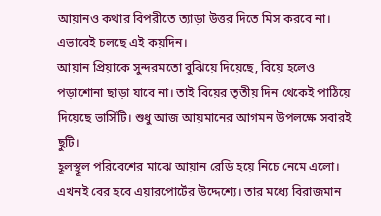আয়ানও কথার বিপরীতে ত্যাড়া উত্তর দিতে মিস করবে না। এভাবেই চলছে এই কয়দিন।
আয়ান প্রিয়াকে সুন্দরমতো বুঝিয়ে দিয়েছে, বিয়ে হলেও পড়াশোনা ছাড়া যাবে না। তাই বিয়ের তৃতীয় দিন থেকেই পাঠিয়ে দিয়েছে ভার্সিটি। শুধু আজ আয়মানের আগমন উপলক্ষে সবারই ছুটি।
হূলস্থূল পরিবেশের মাঝে আয়ান রেডি হয়ে নিচে নেমে এলো। এখনই বের হবে এয়ারপোর্টের উদ্দেশ্যে। তার মধ্যে বিরাজমান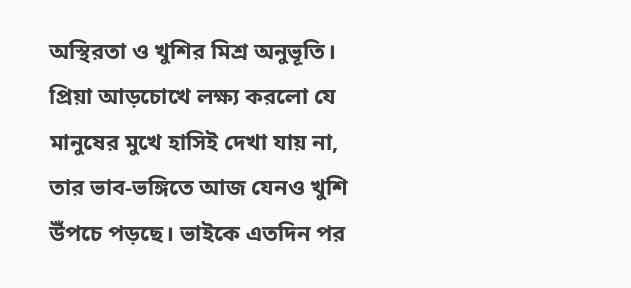অস্থিরতা ও খুশির মিশ্র অনুভূতি। প্রিয়া আড়চোখে লক্ষ্য করলো যে মানুষের মুখে হাসিই দেখা যায় না, তার ভাব-ভঙ্গিতে আজ যেনও খুশি উঁপচে পড়ছে। ভাইকে এতদিন পর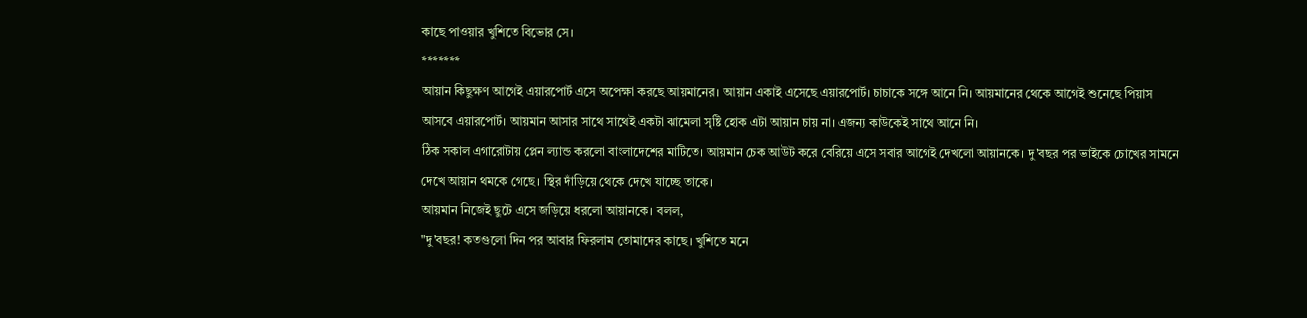কাছে পাওয়ার খুশিতে বিভোর সে।
*******
আয়ান কিছুক্ষণ আগেই এয়ারপোর্ট এসে অপেক্ষা করছে আয়মানের। আয়ান একাই এসেছে এয়ারপোর্ট। চাচাকে সঙ্গে আনে নি। আয়মানের থেকে আগেই শুনেছে পিয়াস আসবে এয়ারপোর্ট। আয়মান আসার সাথে সাথেই একটা ঝামেলা সৃষ্টি হোক এটা আয়ান চায় না। এজন্য কাউকেই সাথে আনে নি।
ঠিক সকাল এগারোটায় প্লেন ল্যান্ড করলো বাংলাদেশের মাটিতে। আয়মান চেক আউট করে বেরিয়ে এসে সবার আগেই দেখলো আয়ানকে। দু'বছর পর ভাইকে চোখের সামনে দেখে আয়ান থমকে গেছে। স্থির দাঁড়িয়ে থেকে দেখে যাচ্ছে তাকে।
আয়মান নিজেই ছুটে এসে জড়িয়ে ধরলো আয়ানকে। বলল,
"দু'বছর! কতগুলো দিন পর আবার ফিরলাম তোমাদের কাছে। খুশিতে মনে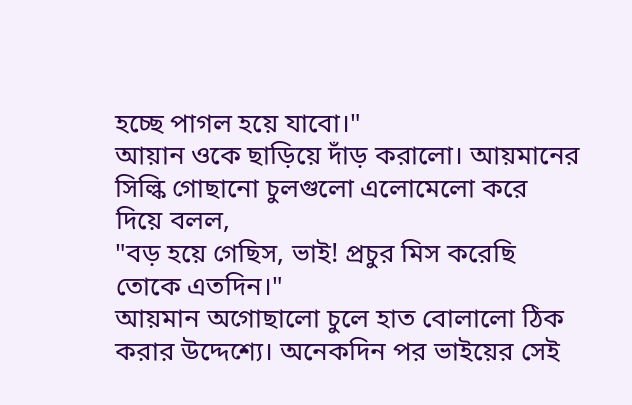হচ্ছে পাগল হয়ে যাবো।"
আয়ান ওকে ছাড়িয়ে দাঁড় করালো। আয়মানের সিল্কি গোছানো চুলগুলো এলোমেলো করে দিয়ে বলল,
"বড় হয়ে গেছিস, ভাই! প্রচুর মিস করেছি তোকে এতদিন।"
আয়মান অগোছালো চুলে হাত বোলালো ঠিক করার উদ্দেশ্যে। অনেকদিন পর ভাইয়ের সেই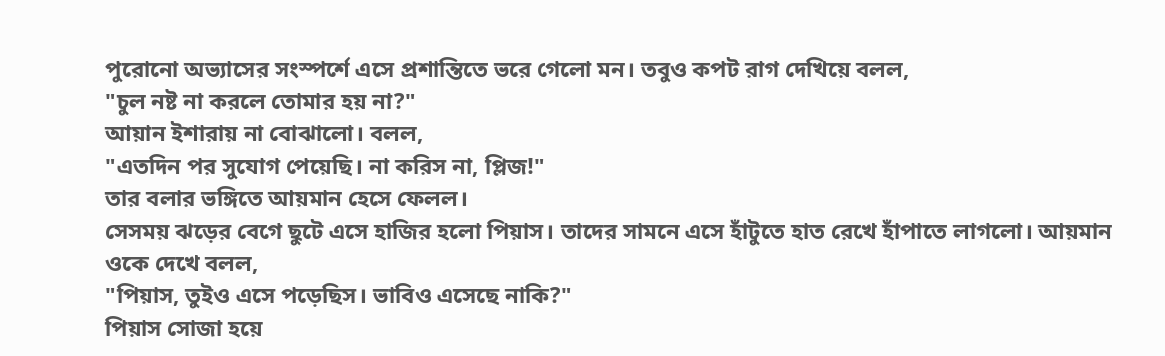পুরোনো অভ্যাসের সংস্পর্শে এসে প্রশান্তিতে ভরে গেলো মন। তবুও কপট রাগ দেখিয়ে বলল,
"চুল নষ্ট না করলে তোমার হয় না?"
আয়ান ইশারায় না বোঝালো। বলল,
"এতদিন পর সুযোগ পেয়েছি। না করিস না, প্লিজ!"
তার বলার ভঙ্গিতে আয়মান হেসে ফেলল।
সেসময় ঝড়ের বেগে ছুটে এসে হাজির হলো পিয়াস। তাদের সামনে এসে হাঁটুতে হাত রেখে হাঁপাতে লাগলো। আয়মান ওকে দেখে বলল,
"পিয়াস, তুইও এসে পড়েছিস। ভাবিও এসেছে নাকি?"
পিয়াস সোজা হয়ে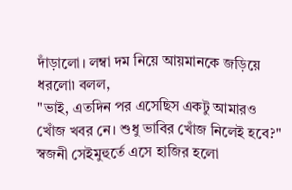দাঁড়ালো। লম্বা দম নিয়ে আয়মানকে জড়িয়ে ধরলো৷ বলল,
"ভাই, এতদিন পর এসেছিস একটু আমারও খোঁজ খবর নে। শুধু ভাবির খোঁজ নিলেই হবে?"
স্বজনী সেইমুহুর্তে এসে হাজির হলো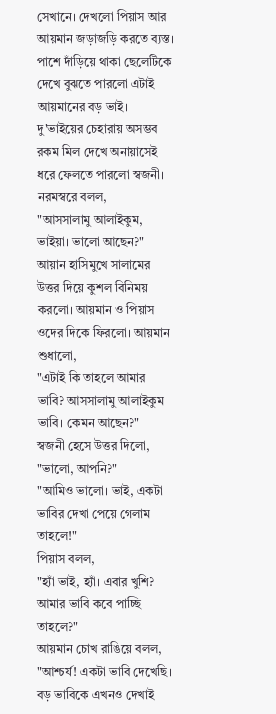সেখানে। দেখলো পিয়াস আর আয়মান জড়াজড়ি করতে ব্যস্ত। পাশে দাঁড়িয়ে থাকা ছেলেটিকে দেখে বুঝতে পারলো এটাই আয়মানের বড় ভাই। দু'ভাইয়ের চেহারায় অসম্ভব রকম মিল দেখে অনায়াসেই ধরে ফেলতে পারলো স্বজনী। নরমস্বরে বলল,
"আসসালামু আলাইকুম, ভাইয়া। ভালো আছেন?"
আয়ান হাসিমুখে সালামের উত্তর দিয়ে কুশল বিনিময় করলো। আয়মান ও পিয়াস ওদের দিকে ফিরলো। আয়মান শুধালো,
"এটাই কি তাহলে আমার ভাবি? আসসালামু আলাইকুম ভাবি। কেমন আছেন?"
স্বজনী হেসে উত্তর দিলো,
"ভালো, আপনি?"
"আমিও ভালো। ভাই, একটা ভাবির দেখা পেয়ে গেলাম তাহলে!"
পিয়াস বলল,
"হ্যাঁ ভাই, হ্যাঁ। এবার খুশি? আমার ভাবি কবে পাচ্ছি তাহলে?"
আয়মান চোখ রাঙিয়ে বলল,
"আশ্চর্য! একটা ভাবি দেখেছি। বড় ভাবিকে এখনও দেখাই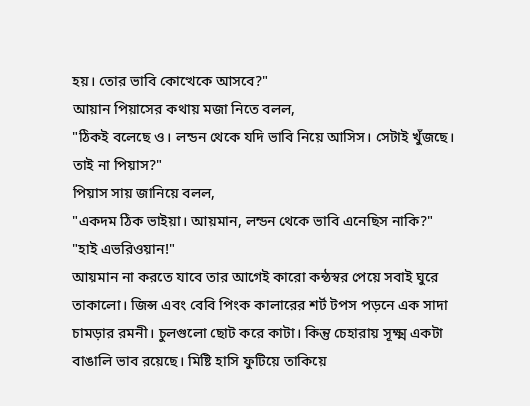হয়। তোর ভাবি কোত্থেকে আসবে?"
আয়ান পিয়াসের কথায় মজা নিতে বলল,
"ঠিকই বলেছে ও। লন্ডন থেকে যদি ভাবি নিয়ে আসিস। সেটাই খুঁজছে। তাই না পিয়াস?"
পিয়াস সায় জানিয়ে বলল,
"একদম ঠিক ভাইয়া। আয়মান, লন্ডন থেকে ভাবি এনেছিস নাকি?"
"হাই এভরিওয়ান!"
আয়মান না করতে যাবে তার আগেই কারো কন্ঠস্বর পেয়ে সবাই ঘুরে তাকালো। জিন্স এবং বেবি পিংক কালারের শর্ট টপস পড়নে এক সাদা চামড়ার রমনী। চুলগুলো ছোট করে কাটা। কিন্তু চেহারায় সূক্ষ্ম একটা বাঙালি ভাব রয়েছে। মিষ্টি হাসি ফুটিয়ে তাকিয়ে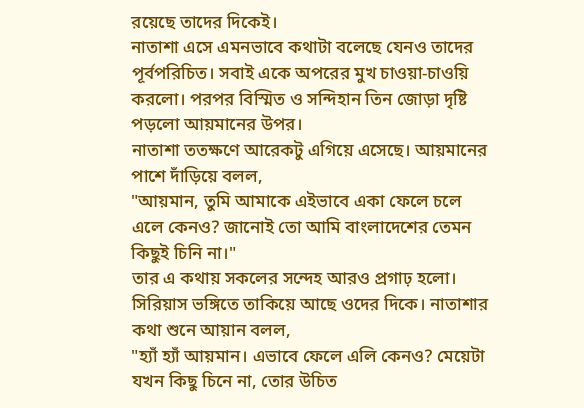রয়েছে তাদের দিকেই।
নাতাশা এসে এমনভাবে কথাটা বলেছে যেনও তাদের পূর্বপরিচিত। সবাই একে অপরের মুখ চাওয়া-চাওয়ি করলো। পরপর বিস্মিত ও সন্দিহান তিন জোড়া দৃষ্টি পড়লো আয়মানের উপর।
নাতাশা ততক্ষণে আরেকটু এগিয়ে এসেছে। আয়মানের পাশে দাঁড়িয়ে বলল,
"আয়মান, তুমি আমাকে এইভাবে একা ফেলে চলে এলে কেনও? জানোই তো আমি বাংলাদেশের তেমন কিছুই চিনি না।"
তার এ কথায় সকলের সন্দেহ আরও প্রগাঢ় হলো। সিরিয়াস ভঙ্গিতে তাকিয়ে আছে ওদের দিকে। নাতাশার কথা শুনে আয়ান বলল,
"হ্যাঁ হ্যাঁ আয়মান। এভাবে ফেলে এলি কেনও? মেয়েটা যখন কিছু চিনে না, তোর উচিত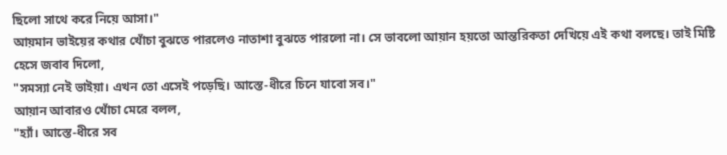ছিলো সাথে করে নিয়ে আসা।"
আয়মান ভাইয়ের কথার খোঁচা বুঝতে পারলেও নাতাশা বুঝতে পারলো না। সে ভাবলো আয়ান হয়তো আন্তরিকতা দেখিয়ে এই কথা বলছে। তাই মিষ্টি হেসে জবাব দিলো,
"সমস্যা নেই ভাইয়া। এখন তো এসেই পড়েছি। আস্তে-ধীরে চিনে যাবো সব।"
আয়ান আবারও খোঁচা মেরে বলল,
"হ্যাঁ। আস্তে-ধীরে সব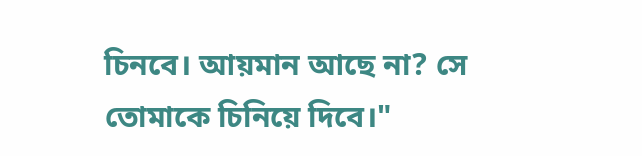চিনবে। আয়মান আছে না? সে তোমাকে চিনিয়ে দিবে।"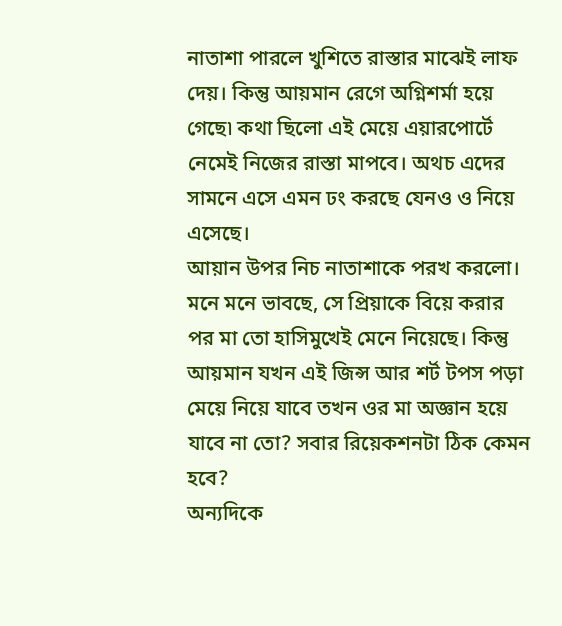নাতাশা পারলে খুশিতে রাস্তার মাঝেই লাফ দেয়। কিন্তু আয়মান রেগে অগ্নিশর্মা হয়ে গেছে৷ কথা ছিলো এই মেয়ে এয়ারপোর্টে নেমেই নিজের রাস্তা মাপবে। অথচ এদের সামনে এসে এমন ঢং করছে যেনও ও নিয়ে এসেছে।
আয়ান উপর নিচ নাতাশাকে পরখ করলো। মনে মনে ভাবছে, সে প্রিয়াকে বিয়ে করার পর মা তো হাসিমুখেই মেনে নিয়েছে। কিন্তু আয়মান যখন এই জিন্স আর শর্ট টপস পড়া মেয়ে নিয়ে যাবে তখন ওর মা অজ্ঞান হয়ে যাবে না তো? সবার রিয়েকশনটা ঠিক কেমন হবে?
অন্যদিকে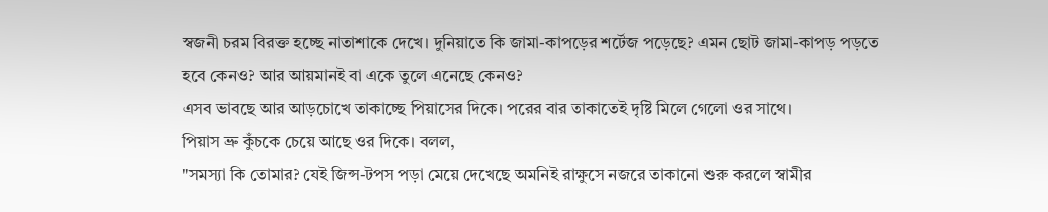স্বজনী চরম বিরক্ত হচ্ছে নাতাশাকে দেখে। দুনিয়াতে কি জামা-কাপড়ের শর্টেজ পড়েছে? এমন ছোট জামা-কাপড় পড়তে হবে কেনও? আর আয়মানই বা একে তুলে এনেছে কেনও?
এসব ভাবছে আর আড়চোখে তাকাচ্ছে পিয়াসের দিকে। পরের বার তাকাতেই দৃষ্টি মিলে গেলো ওর সাথে।
পিয়াস ভ্রু কুঁচকে চেয়ে আছে ওর দিকে। বলল,
"সমস্যা কি তোমার? যেই জিন্স-টপস পড়া মেয়ে দেখেছে অমনিই রাক্ষুসে নজরে তাকানো শুরু করলে স্বামীর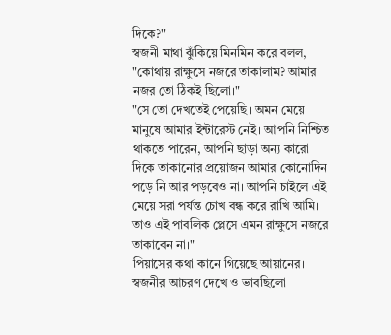দিকে?"
স্বজনী মাথা ঝুঁকিয়ে মিনমিন করে বলল,
"কোথায় রাক্ষুসে নজরে তাকালাম? আমার নজর তো ঠিকই ছিলো।"
"সে তো দেখতেই পেয়েছি। অমন মেয়ে মানুষে আমার ইন্টারেস্ট নেই। আপনি নিশ্চিত থাকতে পারেন, আপনি ছাড়া অন্য কারো দিকে তাকানোর প্রয়োজন আমার কোনোদিন পড়ে নি আর পড়বেও না। আপনি চাইলে এই মেয়ে সরা পর্যন্ত চোখ বন্ধ করে রাখি আমি। তাও এই পাবলিক প্লেসে এমন রাক্ষুসে নজরে তাকাবেন না।"
পিয়াসের কথা কানে গিয়েছে আয়ানের। স্বজনীর আচরণ দেখে ও ভাবছিলো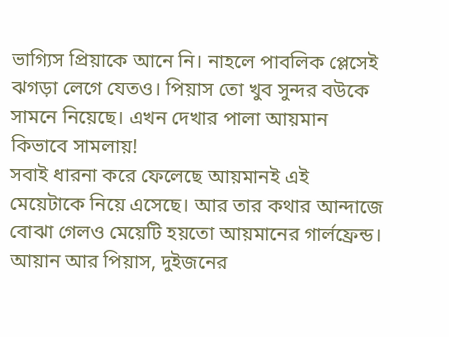ভাগ্যিস প্রিয়াকে আনে নি। নাহলে পাবলিক প্লেসেই ঝগড়া লেগে যেতও। পিয়াস তো খুব সুন্দর বউকে সামনে নিয়েছে। এখন দেখার পালা আয়মান কিভাবে সামলায়!
সবাই ধারনা করে ফেলেছে আয়মানই এই মেয়েটাকে নিয়ে এসেছে। আর তার কথার আন্দাজে বোঝা গেলও মেয়েটি হয়তো আয়মানের গার্লফ্রেন্ড। আয়ান আর পিয়াস, দুইজনের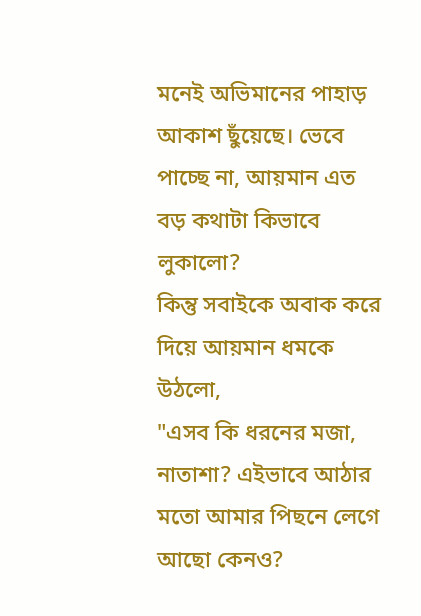মনেই অভিমানের পাহাড় আকাশ ছুঁয়েছে। ভেবে পাচ্ছে না, আয়মান এত বড় কথাটা কিভাবে লুকালো?
কিন্তু সবাইকে অবাক করে দিয়ে আয়মান ধমকে উঠলো,
"এসব কি ধরনের মজা, নাতাশা? এইভাবে আঠার মতো আমার পিছনে লেগে আছো কেনও?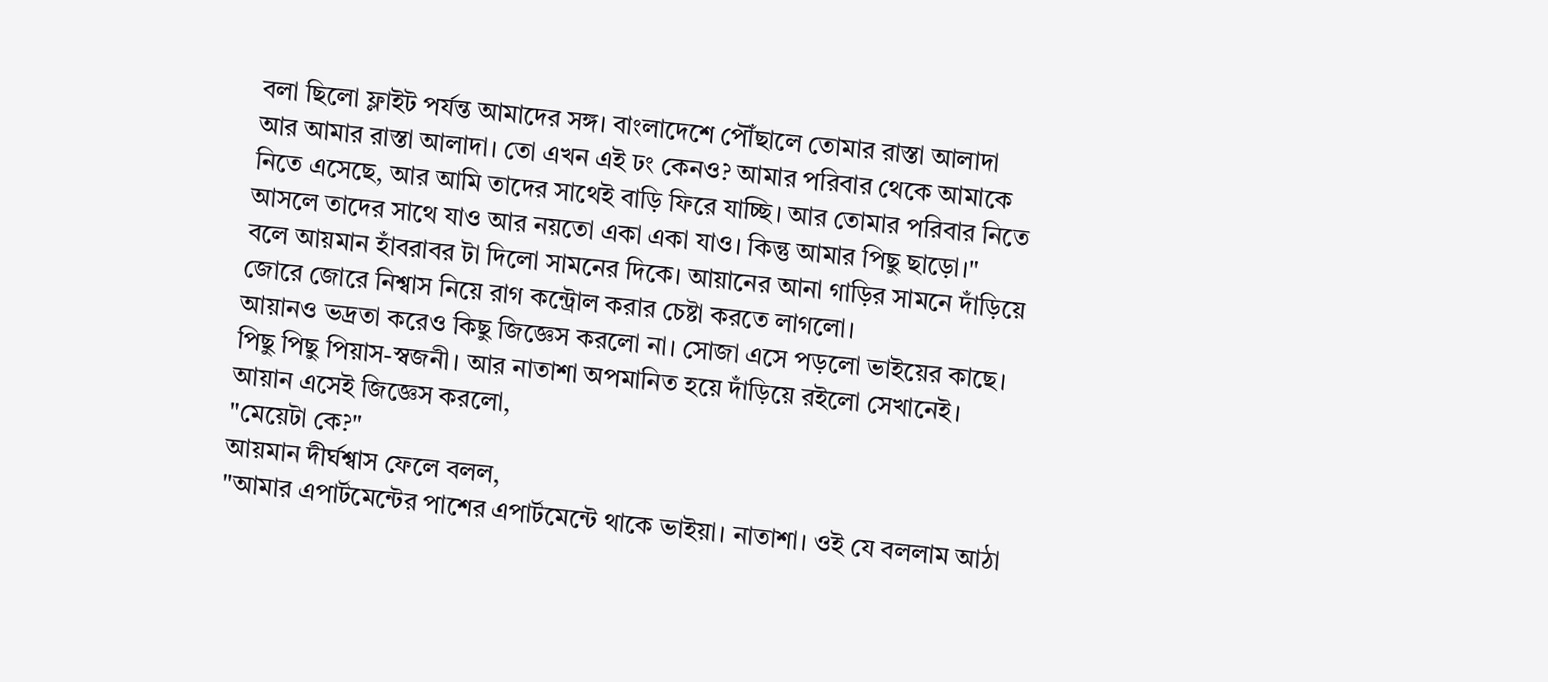বলা ছিলো ফ্লাইট পর্যন্ত আমাদের সঙ্গ। বাংলাদেশে পৌঁছালে তোমার রাস্তা আলাদা আর আমার রাস্তা আলাদা। তো এখন এই ঢং কেনও? আমার পরিবার থেকে আমাকে নিতে এসেছে, আর আমি তাদের সাথেই বাড়ি ফিরে যাচ্ছি। আর তোমার পরিবার নিতে আসলে তাদের সাথে যাও আর নয়তো একা একা যাও। কিন্তু আমার পিছু ছাড়ো।"
বলে আয়মান হাঁবরাবর টা দিলো সামনের দিকে। আয়ানের আনা গাড়ির সামনে দাঁড়িয়ে জোরে জোরে নিশ্বাস নিয়ে রাগ কন্ট্রোল করার চেষ্টা করতে লাগলো।
আয়ানও ভদ্রতা করেও কিছু জিজ্ঞেস করলো না। সোজা এসে পড়লো ভাইয়ের কাছে। পিছু পিছু পিয়াস-স্বজনী। আর নাতাশা অপমানিত হয়ে দাঁড়িয়ে রইলো সেখানেই।
আয়ান এসেই জিজ্ঞেস করলো,
"মেয়েটা কে?"
আয়মান দীর্ঘশ্বাস ফেলে বলল,
"আমার এপার্টমেন্টের পাশের এপার্টমেন্টে থাকে ভাইয়া। নাতাশা। ওই যে বললাম আঠা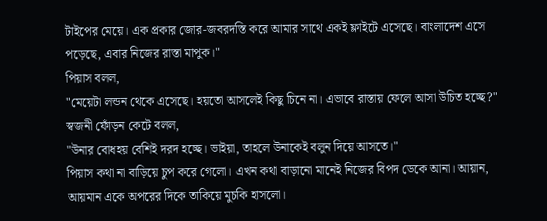টাইপের মেয়ে। এক প্রকার জোর-জবরদস্তি করে আমার সাথে একই ফ্লাইটে এসেছে। বাংলাদেশ এসে পড়েছে, এবার নিজের রাস্তা মাপুক।"
পিয়াস বলল,
"মেয়েটা লন্ডন থেকে এসেছে। হয়তো আসলেই কিছু চিনে না। এভাবে রাস্তায় ফেলে আসা উচিত হচ্ছে?"
স্বজনী ফোঁড়ন কেটে বলল,
"উনার বোধহয় বেশিই দরদ হচ্ছে। ভাইয়া, তাহলে উনাকেই বলুন দিয়ে আসতে।"
পিয়াস কথা না বাড়িয়ে চুপ করে গেলো। এখন কথা বাড়ানো মানেই নিজের বিপদ ডেকে আনা। আয়ান, আয়মান একে অপরের দিকে তাকিয়ে মুচকি হাসলো।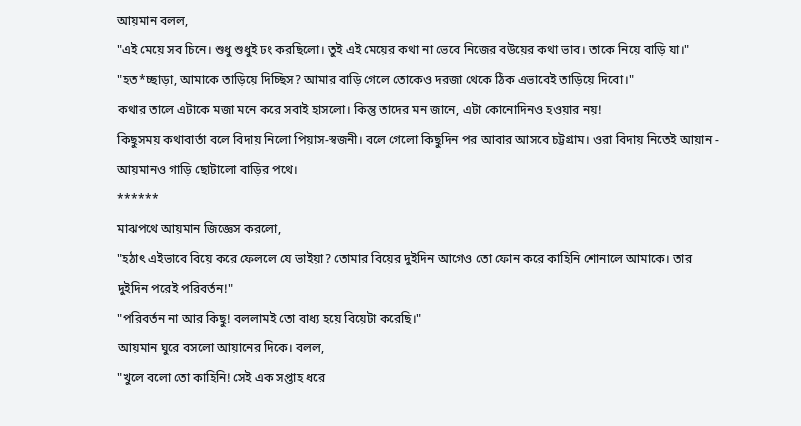আয়মান বলল,
"এই মেয়ে সব চিনে। শুধু শুধুই ঢং করছিলো। তুই এই মেয়ের কথা না ভেবে নিজের বউয়ের কথা ভাব। তাকে নিয়ে বাড়ি যা।"
"হত*চ্ছাড়া, আমাকে তাড়িয়ে দিচ্ছিস? আমার বাড়ি গেলে তোকেও দরজা থেকে ঠিক এভাবেই তাড়িয়ে দিবো।"
কথার তালে এটাকে মজা মনে করে সবাই হাসলো। কিন্তু তাদের মন জানে, এটা কোনোদিনও হওয়ার নয়!
কিছুসময় কথাবার্তা বলে বিদায় নিলো পিয়াস-স্বজনী। বলে গেলো কিছুদিন পর আবার আসবে চট্টগ্রাম। ওরা বিদায় নিতেই আয়ান - আয়মানও গাড়ি ছোটালো বাড়ির পথে।
******
মাঝপথে আয়মান জিজ্ঞেস করলো,
"হঠাৎ এইভাবে বিয়ে করে ফেললে যে ভাইয়া? তোমার বিয়ের দুইদিন আগেও তো ফোন করে কাহিনি শোনালে আমাকে। তার দুইদিন পরেই পরিবর্তন!"
"পরিবর্তন না আর কিছু! বললামই তো বাধ্য হয়ে বিয়েটা করেছি।"
আয়মান ঘুরে বসলো আয়ানের দিকে। বলল,
"খুলে বলো তো কাহিনি! সেই এক সপ্তাহ ধরে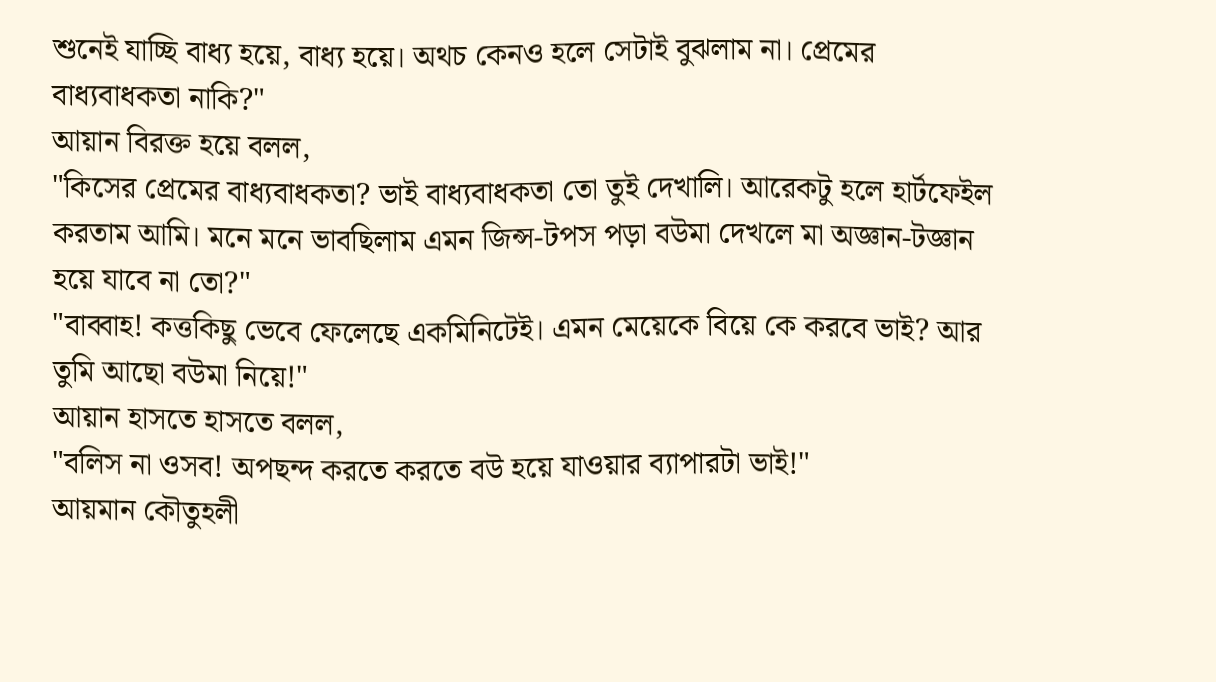শুনেই যাচ্ছি বাধ্য হয়ে, বাধ্য হয়ে। অথচ কেনও হলে সেটাই বুঝলাম না। প্রেমের বাধ্যবাধকতা নাকি?"
আয়ান বিরক্ত হয়ে বলল,
"কিসের প্রেমের বাধ্যবাধকতা? ভাই বাধ্যবাধকতা তো তুই দেখালি। আরেকটু হলে হার্টফেইল করতাম আমি। মনে মনে ভাবছিলাম এমন জিন্স-টপস পড়া বউমা দেখলে মা অজ্ঞান-টজ্ঞান হয়ে যাবে না তো?"
"বাব্বাহ! কত্তকিছু ভেবে ফেলেছে একমিনিটেই। এমন মেয়েকে বিয়ে কে করবে ভাই? আর তুমি আছো বউমা নিয়ে!"
আয়ান হাসতে হাসতে বলল,
"বলিস না ওসব! অপছন্দ করতে করতে বউ হয়ে যাওয়ার ব্যাপারটা ভাই!"
আয়মান কৌতুহলী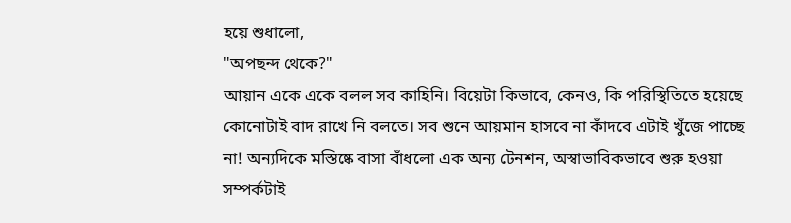হয়ে শুধালো,
"অপছন্দ থেকে?"
আয়ান একে একে বলল সব কাহিনি। বিয়েটা কিভাবে, কেনও, কি পরিস্থিতিতে হয়েছে কোনোটাই বাদ রাখে নি বলতে। সব শুনে আয়মান হাসবে না কাঁদবে এটাই খুঁজে পাচ্ছে না! অন্যদিকে মস্তিষ্কে বাসা বাঁধলো এক অন্য টেনশন, অস্বাভাবিকভাবে শুরু হওয়া সম্পর্কটাই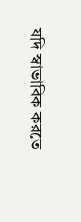যদি স্বাভাবিক করতে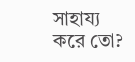সাহায্য করে তো?